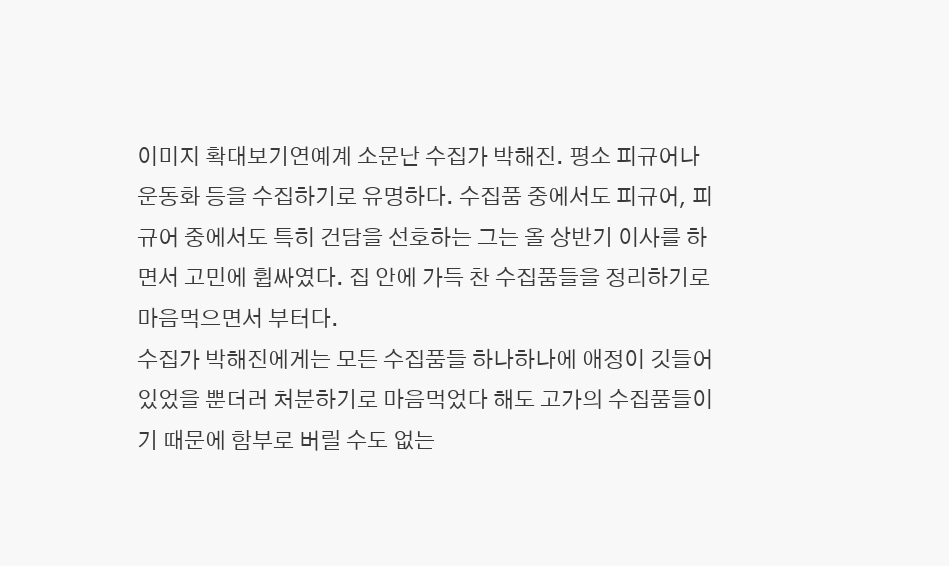이미지 확대보기연예계 소문난 수집가 박해진. 평소 피규어나 운동화 등을 수집하기로 유명하다. 수집품 중에서도 피규어, 피규어 중에서도 특히 건담을 선호하는 그는 올 상반기 이사를 하면서 고민에 휩싸였다. 집 안에 가득 찬 수집품들을 정리하기로 마음먹으면서 부터다.
수집가 박해진에게는 모든 수집품들 하나하나에 애정이 깃들어 있었을 뿐더러 처분하기로 마음먹었다 해도 고가의 수집품들이기 때문에 함부로 버릴 수도 없는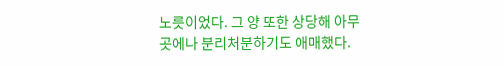노릇이었다. 그 양 또한 상당해 아무 곳에나 분리처분하기도 애매했다.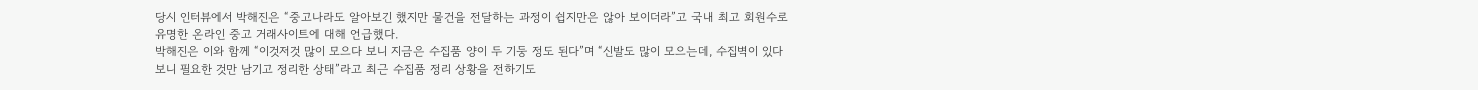당시 인터뷰에서 박해진은 “중고나라도 알아보긴 했지만 물건을 전달하는 과정이 쉽지만은 않아 보이더라”고 국내 최고 회원수로 유명한 온라인 중고 거래사이트에 대해 언급했다.
박해진은 이와 함께 “이것저것 많이 모으다 보니 지금은 수집품 양이 두 기둥 정도 된다”며 “신발도 많이 모으는데, 수집벽이 있다 보니 필요한 것만 남기고 정리한 상태”라고 최근 수집품 정리 상황을 전하기도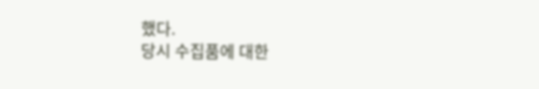했다.
당시 수집품에 대한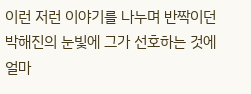이런 저런 이야기를 나누며 반짝이던 박해진의 눈빛에 그가 선호하는 것에 얼마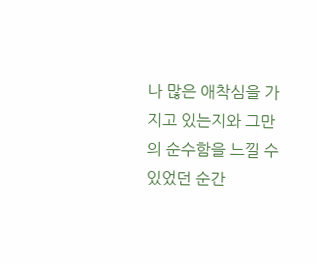나 많은 애착심을 가지고 있는지와 그만의 순수함을 느낄 수 있었던 순간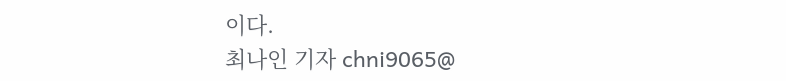이다.
최나인 기자 chni9065@